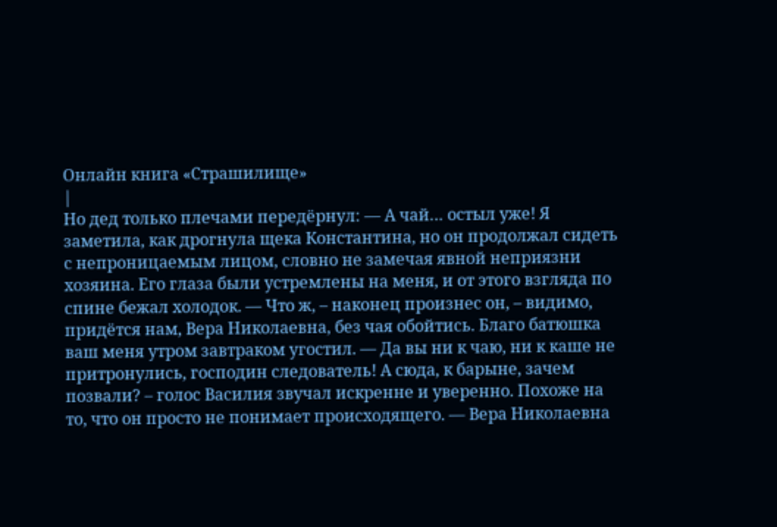Онлайн книга «Страшилище»
|
Но дед только плечами передёрнул: — А чай… остыл уже! Я заметила, как дрогнула щека Константина, но он продолжал сидеть с непроницаемым лицом, словно не замечая явной неприязни хозяина. Его глаза были устремлены на меня, и от этого взгляда по спине бежал холодок. — Что ж, – наконец произнес он, – видимо, придётся нам, Вера Николаевна, без чая обойтись. Благо батюшка ваш меня утром завтраком угостил. — Да вы ни к чаю, ни к каше не притронулись, господин следователь! А сюда, к барыне, зачем позвали? – голос Василия звучал искренне и уверенно. Похоже на то, что он просто не понимает происходящего. — Вера Николаевна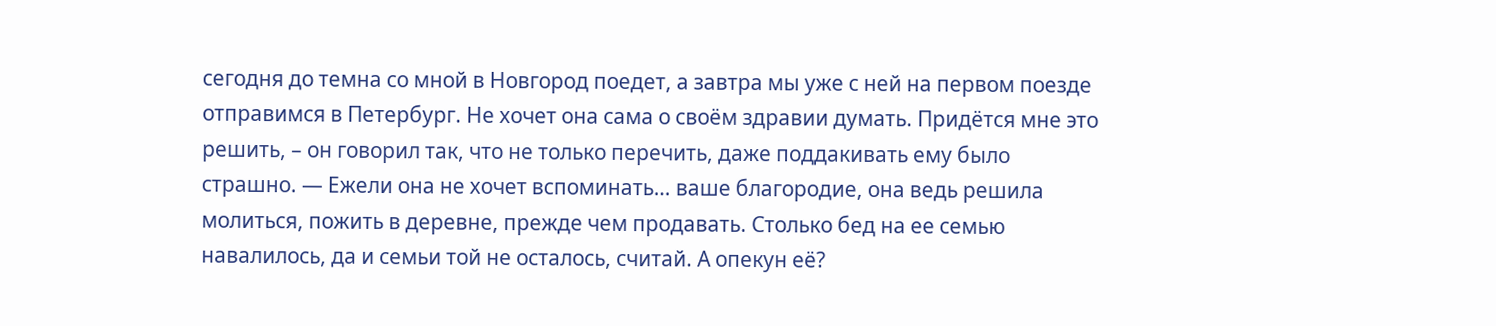сегодня до темна со мной в Новгород поедет, а завтра мы уже с ней на первом поезде отправимся в Петербург. Не хочет она сама о своём здравии думать. Придётся мне это решить, – он говорил так, что не только перечить, даже поддакивать ему было страшно. — Ежели она не хочет вспоминать… ваше благородие, она ведь решила молиться, пожить в деревне, прежде чем продавать. Столько бед на ее семью навалилось, да и семьи той не осталось, считай. А опекун её?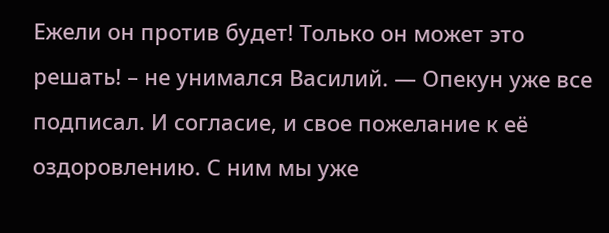Ежели он против будет! Только он может это решать! – не унимался Василий. — Опекун уже все подписал. И согласие, и свое пожелание к её оздоровлению. С ним мы уже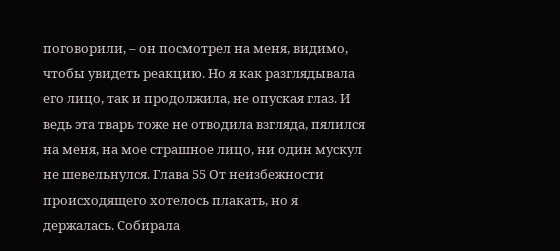поговорили, – он посмотрел на меня, видимо, чтобы увидеть реакцию. Но я как разглядывала его лицо, так и продолжила, не опуская глаз. И ведь эта тварь тоже не отводила взгляда, пялился на меня, на мое страшное лицо, ни один мускул не шевельнулся. Глава 55 От неизбежности происходящего хотелось плакать, но я держалась. Собирала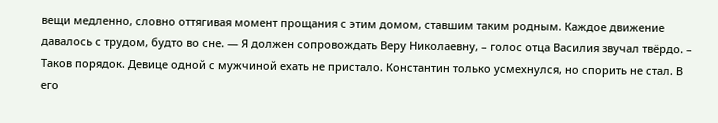вещи медленно, словно оттягивая момент прощания с этим домом, ставшим таким родным. Каждое движение давалось с трудом, будто во сне. — Я должен сопровождать Веру Николаевну, – голос отца Василия звучал твёрдо. – Таков порядок. Девице одной с мужчиной ехать не пристало. Константин только усмехнулся, но спорить не стал. В его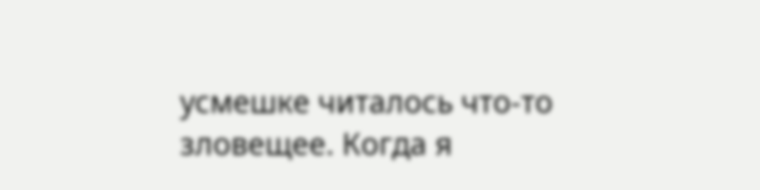усмешке читалось что-то зловещее. Когда я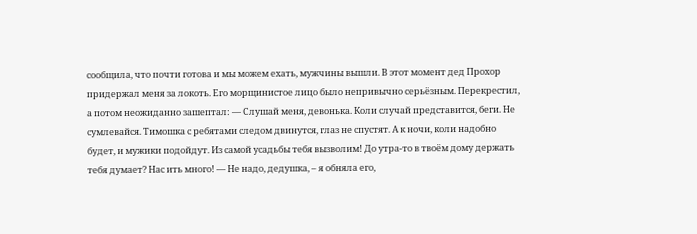сообщила, что почти готова и мы можем ехать, мужчины вышли. В этот момент дед Прохор придержал меня за локоть. Его морщинистое лицо было непривычно серьёзным. Перекрестил, а потом неожиданно зашептал: — Слушай меня, девонька. Коли случай представится, беги. Не сумлевайся. Тимошка с ребятами следом двинутся, глаз не спустят. А к ночи, коли надобно будет, и мужики подойдут. Из самой усадьбы тебя вызволим! До утра-то в твоём дому держать тебя думает? Нас ить много! — Не надо, дедушка, – я обняла его,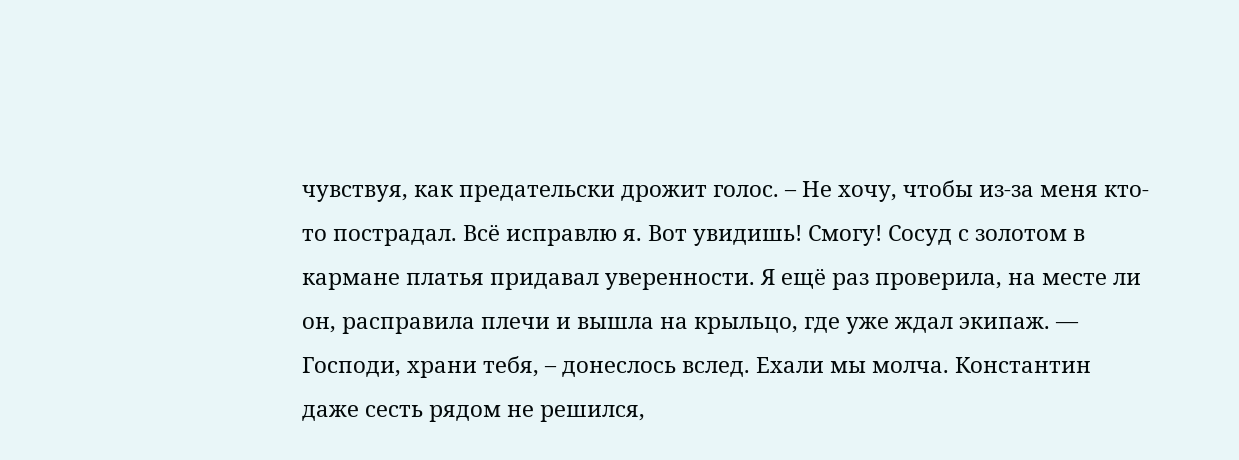чувствуя, как предательски дрожит голос. – Не хочу, чтобы из-за меня кто-то пострадал. Всё исправлю я. Вот увидишь! Смогу! Сосуд с золотом в кармане платья придавал уверенности. Я ещё раз проверила, на месте ли он, расправила плечи и вышла на крыльцо, где уже ждал экипаж. — Господи, храни тебя, – донеслось вслед. Ехали мы молча. Константин даже сесть рядом не решился,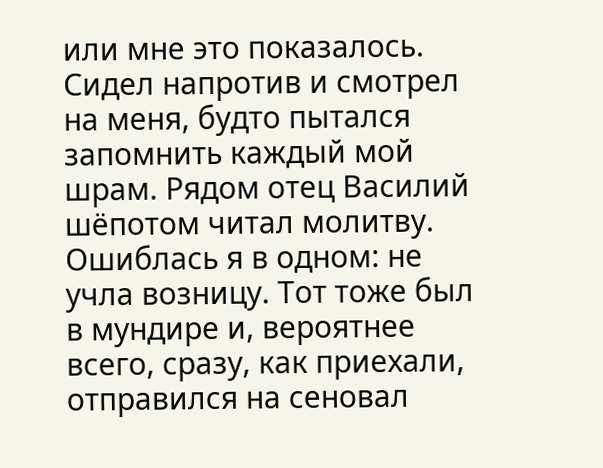или мне это показалось. Сидел напротив и смотрел на меня, будто пытался запомнить каждый мой шрам. Рядом отец Василий шёпотом читал молитву. Ошиблась я в одном: не учла возницу. Тот тоже был в мундире и, вероятнее всего, сразу, как приехали, отправился на сеновал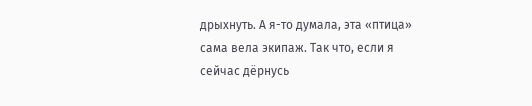дрыхнуть. А я-то думала, эта «птица» сама вела экипаж. Так что, если я сейчас дёрнусь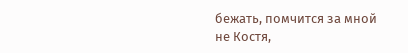бежать, помчится за мной не Костя,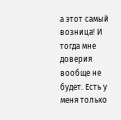а этот самый возница! И тогда мне доверия вообще не будет. Есть у меня только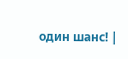один шанс! |